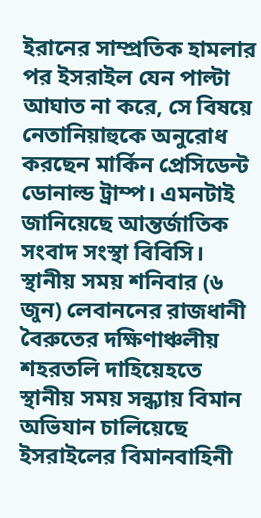ইরানের সাম্প্রতিক হামলার পর ইসরাইল যেন পাল্টা আঘাত না করে, সে বিষয়ে নেতানিয়াহুকে অনুরোধ করছেন মার্কিন প্রেসিডেন্ট ডোনাল্ড ট্রাম্প। এমনটাই জানিয়েছে আন্তর্জাতিক সংবাদ সংস্থা বিবিসি।
স্থানীয় সময় শনিবার (৬ জুন) লেবাননের রাজধানী বৈরুতের দক্ষিণাঞ্চলীয় শহরতলি দাহিয়েহতে স্থানীয় সময় সন্ধ্যায় বিমান অভিযান চালিয়েছে ইসরাইলের বিমানবাহিনী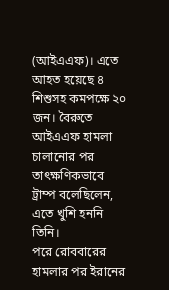(আইএএফ)। এতে আহত হয়েছে ৪ শিশুসহ কমপক্ষে ২০ জন। বৈরুতে আইএএফ হামলা চালানোর পর তাৎক্ষণিকভাবে ট্রাম্প বলেছিলেন, এতে খুশি হননি তিনি।
পরে রোববারের হামলার পর ইরানের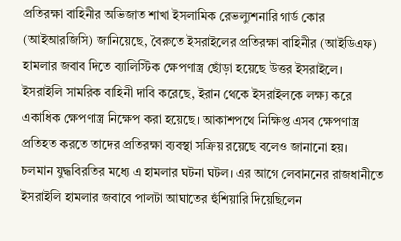প্রতিরক্ষা বাহিনীর অভিজাত শাখা ইসলামিক রেভল্যুশনারি গার্ড কোর (আইআরজিসি) জানিয়েছে, বৈরুতে ইসরাইলের প্রতিরক্ষা বাহিনীর (আইডিএফ) হামলার জবাব দিতে ব্যালিস্টিক ক্ষেপণাস্ত্র ছোঁড়া হয়েছে উত্তর ইসরাইলে।
ইসরাইলি সামরিক বাহিনী দাবি করেছে, ইরান থেকে ইসরাইলকে লক্ষ্য করে একাধিক ক্ষেপণাস্ত্র নিক্ষেপ করা হয়েছে। আকাশপথে নিক্ষিপ্ত এসব ক্ষেপণাস্ত্র প্রতিহত করতে তাদের প্রতিরক্ষা ব্যবস্থা সক্রিয় রয়েছে বলেও জানানো হয়।
চলমান যুদ্ধবিরতির মধ্যে এ হামলার ঘটনা ঘটল। এর আগে লেবাননের রাজধানীতে ইসরাইলি হামলার জবাবে পালটা আঘাতের হুঁশিয়ারি দিয়েছিলেন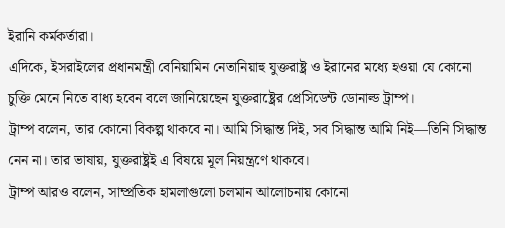ইরানি কর্মকর্তারা।
এদিকে, ইসরাইলের প্রধানমন্ত্রী বেনিয়ামিন নেতানিয়াহু যুক্তরাষ্ট্র ও ইরানের মধ্যে হওয়া যে কোনো চুক্তি মেনে নিতে বাধ্য হবেন বলে জানিয়েছেন যুক্তরাষ্ট্রের প্রেসিডেন্ট ডোনাল্ড ট্রাম্প।
ট্রাম্প বলেন, তার কোনো বিকল্প থাকবে না। আমি সিদ্ধান্ত দিই, সব সিদ্ধান্ত আমি নিই—তিনি সিদ্ধান্ত নেন না। তার ভাষায়, যুক্তরাষ্ট্রই এ বিষয়ে মূল নিয়ন্ত্রণে থাকবে।
ট্রাম্প আরও বলেন, সাম্প্রতিক হামলাগুলো চলমান আলোচনায় কোনো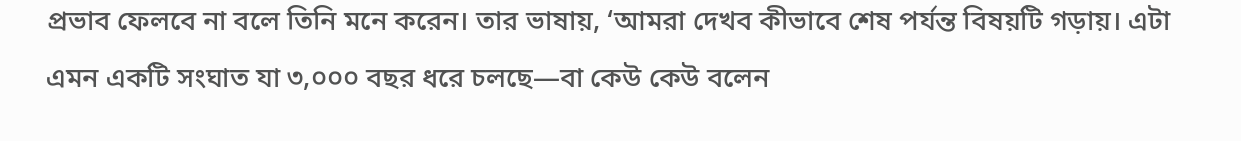প্রভাব ফেলবে না বলে তিনি মনে করেন। তার ভাষায়, ‘আমরা দেখব কীভাবে শেষ পর্যন্ত বিষয়টি গড়ায়। এটা এমন একটি সংঘাত যা ৩,০০০ বছর ধরে চলছে—বা কেউ কেউ বলেন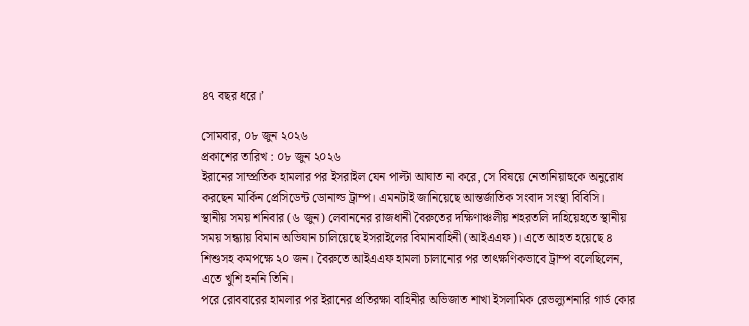৪৭ বছর ধরে।’

সোমবার, ০৮ জুন ২০২৬
প্রকাশের তারিখ : ০৮ জুন ২০২৬
ইরানের সাম্প্রতিক হামলার পর ইসরাইল যেন পাল্টা আঘাত না করে, সে বিষয়ে নেতানিয়াহুকে অনুরোধ করছেন মার্কিন প্রেসিডেন্ট ডোনাল্ড ট্রাম্প। এমনটাই জানিয়েছে আন্তর্জাতিক সংবাদ সংস্থা বিবিসি।
স্থানীয় সময় শনিবার (৬ জুন) লেবাননের রাজধানী বৈরুতের দক্ষিণাঞ্চলীয় শহরতলি দাহিয়েহতে স্থানীয় সময় সন্ধ্যায় বিমান অভিযান চালিয়েছে ইসরাইলের বিমানবাহিনী (আইএএফ)। এতে আহত হয়েছে ৪ শিশুসহ কমপক্ষে ২০ জন। বৈরুতে আইএএফ হামলা চালানোর পর তাৎক্ষণিকভাবে ট্রাম্প বলেছিলেন, এতে খুশি হননি তিনি।
পরে রোববারের হামলার পর ইরানের প্রতিরক্ষা বাহিনীর অভিজাত শাখা ইসলামিক রেভল্যুশনারি গার্ড কোর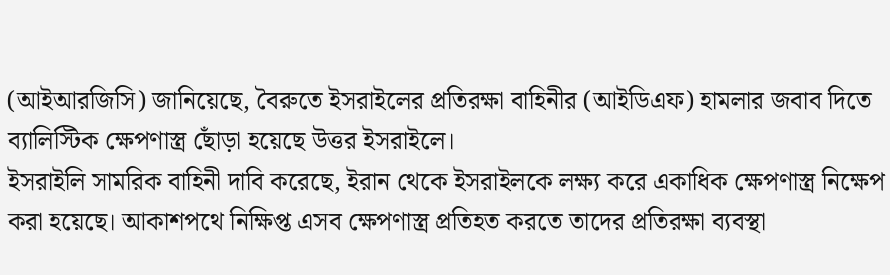(আইআরজিসি) জানিয়েছে, বৈরুতে ইসরাইলের প্রতিরক্ষা বাহিনীর (আইডিএফ) হামলার জবাব দিতে ব্যালিস্টিক ক্ষেপণাস্ত্র ছোঁড়া হয়েছে উত্তর ইসরাইলে।
ইসরাইলি সামরিক বাহিনী দাবি করেছে, ইরান থেকে ইসরাইলকে লক্ষ্য করে একাধিক ক্ষেপণাস্ত্র নিক্ষেপ করা হয়েছে। আকাশপথে নিক্ষিপ্ত এসব ক্ষেপণাস্ত্র প্রতিহত করতে তাদের প্রতিরক্ষা ব্যবস্থা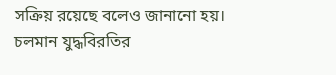সক্রিয় রয়েছে বলেও জানানো হয়।
চলমান যুদ্ধবিরতির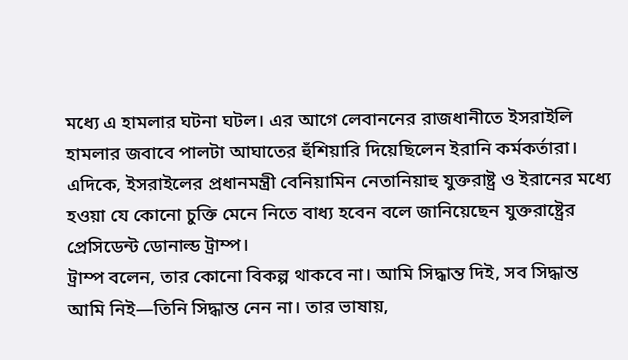মধ্যে এ হামলার ঘটনা ঘটল। এর আগে লেবাননের রাজধানীতে ইসরাইলি হামলার জবাবে পালটা আঘাতের হুঁশিয়ারি দিয়েছিলেন ইরানি কর্মকর্তারা।
এদিকে, ইসরাইলের প্রধানমন্ত্রী বেনিয়ামিন নেতানিয়াহু যুক্তরাষ্ট্র ও ইরানের মধ্যে হওয়া যে কোনো চুক্তি মেনে নিতে বাধ্য হবেন বলে জানিয়েছেন যুক্তরাষ্ট্রের প্রেসিডেন্ট ডোনাল্ড ট্রাম্প।
ট্রাম্প বলেন, তার কোনো বিকল্প থাকবে না। আমি সিদ্ধান্ত দিই, সব সিদ্ধান্ত আমি নিই—তিনি সিদ্ধান্ত নেন না। তার ভাষায়,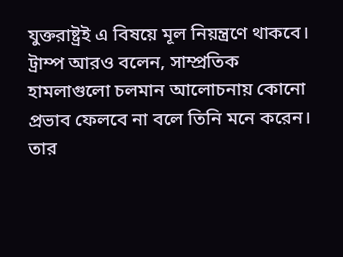যুক্তরাষ্ট্রই এ বিষয়ে মূল নিয়ন্ত্রণে থাকবে।
ট্রাম্প আরও বলেন, সাম্প্রতিক হামলাগুলো চলমান আলোচনায় কোনো প্রভাব ফেলবে না বলে তিনি মনে করেন। তার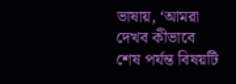ভাষায়, ‘আমরা দেখব কীভাবে শেষ পর্যন্ত বিষয়টি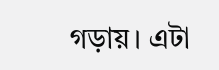গড়ায়। এটা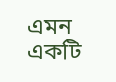এমন একটি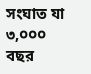সংঘাত যা ৩,০০০ বছর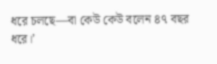ধরে চলছে—বা কেউ কেউ বলেন ৪৭ বছর ধরে।’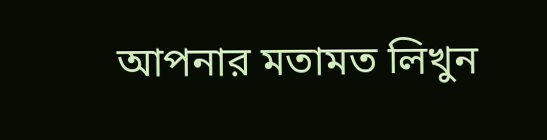আপনার মতামত লিখুন